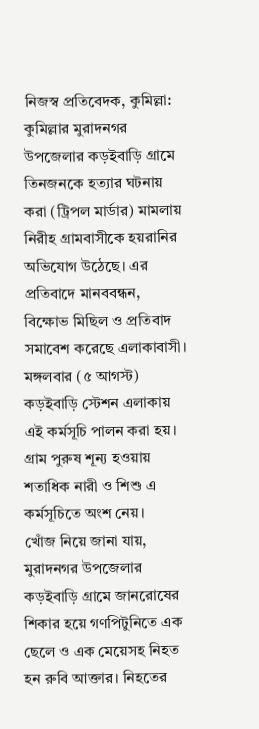নিজস্ব প্রতিবেদক, কুমিল্লা:
কুমিল্লার মুরাদনগর উপজেলার কড়ইবাড়ি গ্রামে তিনজনকে হত্যার ঘটনায় করা (ট্রিপল মার্ডার) মামলায় নিরীহ গ্রামবাসীকে হয়রানির অভিযোগ উঠেছে। এর প্রতিবাদে মানববন্ধন, বিক্ষোভ মিছিল ও প্রতিবাদ সমাবেশ করেছে এলাকাবাসী।
মঙ্গলবার (৫ আগস্ট) কড়ইবাড়ি স্টেশন এলাকায় এই কর্মসূচি পালন করা হয়। গ্রাম পুরুষ শূন্য হওয়ায় শতাধিক নারী ও শিশু এ কর্মসূচিতে অংশ নেয়।
খোঁজ নিয়ে জানা যায়, মুরাদনগর উপজেলার কড়ইবাড়ি গ্রামে জানরোষের শিকার হয়ে গণপিটুনিতে এক ছেলে ও এক মেয়েসহ নিহত হন রুবি আক্তার। নিহতের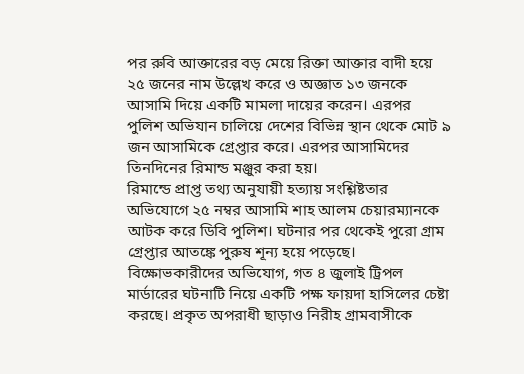পর রুবি আক্তারের বড় মেয়ে রিক্তা আক্তার বাদী হয়ে ২৫ জনের নাম উল্লেখ করে ও অজ্ঞাত ১৩ জনকে আসামি দিয়ে একটি মামলা দায়ের করেন। এরপর পুলিশ অভিযান চালিয়ে দেশের বিভিন্ন স্থান থেকে মোট ৯ জন আসামিকে গ্রেপ্তার করে। এরপর আসামিদের তিনদিনের রিমান্ড মঞ্জুর করা হয়।
রিমান্ডে প্রাপ্ত তথ্য অনুযায়ী হত্যায় সংশ্লিষ্টতার অভিযোগে ২৫ নম্বর আসামি শাহ আলম চেয়ারম্যানকে আটক করে ডিবি পুলিশ। ঘটনার পর থেকেই পুরো গ্রাম গ্রেপ্তার আতঙ্কে পুরুষ শূন্য হয়ে পড়েছে।
বিক্ষোভকারীদের অভিযোগ, গত ৪ জুলাই ট্রিপল মার্ডারের ঘটনাটি নিয়ে একটি পক্ষ ফায়দা হাসিলের চেষ্টা করছে। প্রকৃত অপরাধী ছাড়াও নিরীহ গ্রামবাসীকে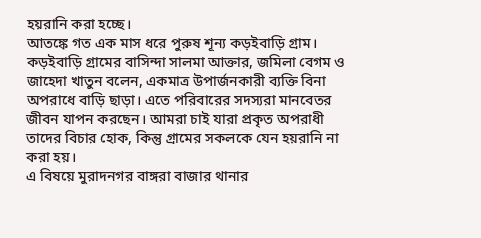হয়রানি করা হচ্ছে।
আতঙ্কে গত এক মাস ধরে পুরুষ শূন্য কড়ইবাড়ি গ্রাম।
কড়ইবাড়ি গ্রামের বাসিন্দা সালমা আক্তার, জমিলা বেগম ও জাহেদা খাতুন বলেন, একমাত্র উপার্জনকারী ব্যক্তি বিনা অপরাধে বাড়ি ছাড়া। এতে পরিবারের সদস্যরা মানবেতর জীবন যাপন করছেন। আমরা চাই যারা প্রকৃত অপরাধী তাদের বিচার হোক, কিন্তু গ্রামের সকলকে যেন হয়রানি না করা হয়।
এ বিষয়ে মুরাদনগর বাঙ্গরা বাজার থানার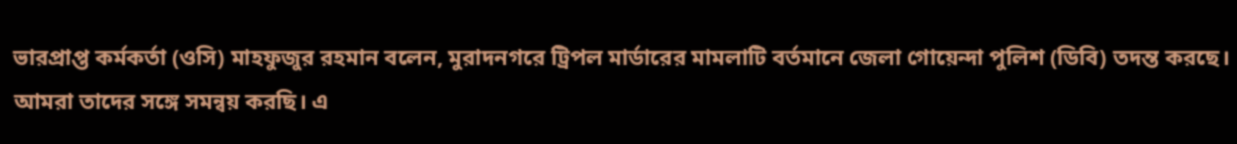ভারপ্রাপ্ত কর্মকর্তা (ওসি) মাহফুজুর রহমান বলেন, মুরাদনগরে ট্রিপল মার্ডারের মামলাটি বর্তমানে জেলা গোয়েন্দা পুলিশ (ডিবি) তদন্ত করছে।
আমরা তাদের সঙ্গে সমন্বয় করছি। এ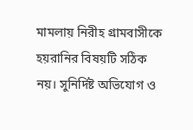মামলায় নিরীহ গ্রামবাসীকে হয়রানির বিষয়টি সঠিক নয়। সুনির্দিষ্ট অভিযোগ ও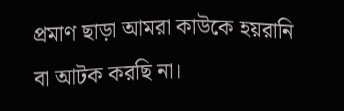প্রমাণ ছাড়া আমরা কাউকে হয়রানি বা আটক করছি না।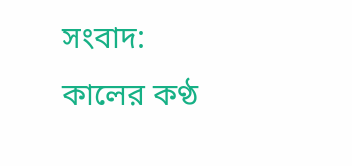সংবাদ: কালের কণ্ঠ